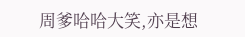周爹哈哈大笑,亦是想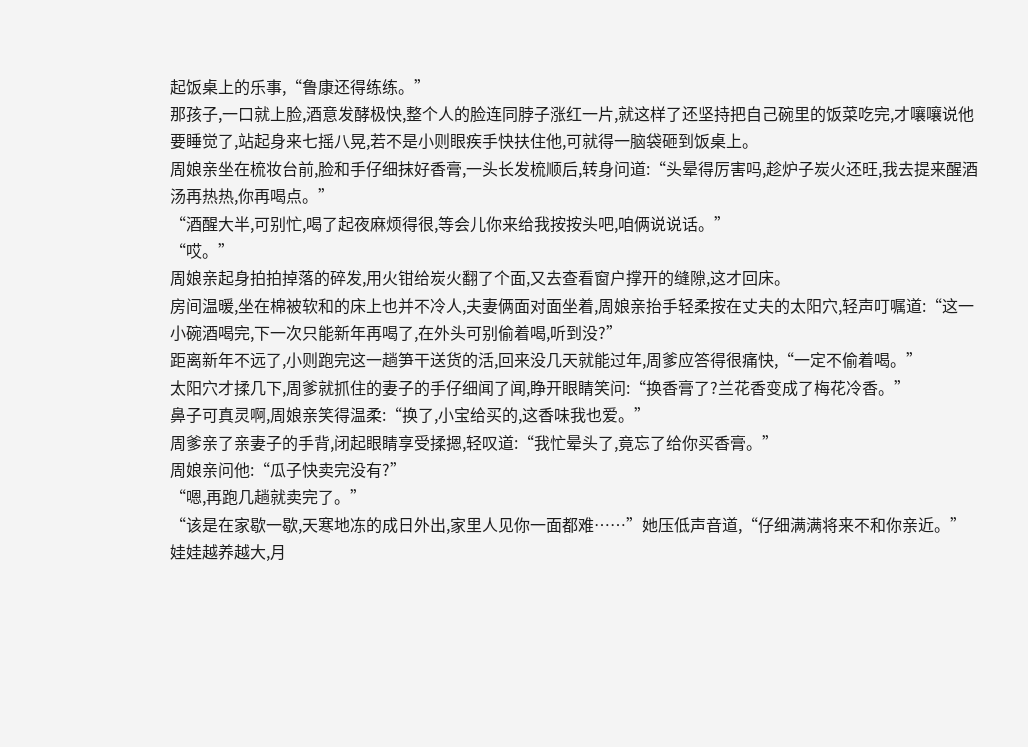起饭桌上的乐事,“鲁康还得练练。”
那孩子,一口就上脸,酒意发酵极快,整个人的脸连同脖子涨红一片,就这样了还坚持把自己碗里的饭菜吃完,才嚷嚷说他要睡觉了,站起身来七摇八晃,若不是小则眼疾手快扶住他,可就得一脑袋砸到饭桌上。
周娘亲坐在梳妆台前,脸和手仔细抹好香膏,一头长发梳顺后,转身问道:“头晕得厉害吗,趁炉子炭火还旺,我去提来醒酒汤再热热,你再喝点。”
“酒醒大半,可别忙,喝了起夜麻烦得很,等会儿你来给我按按头吧,咱俩说说话。”
“哎。”
周娘亲起身拍拍掉落的碎发,用火钳给炭火翻了个面,又去查看窗户撑开的缝隙,这才回床。
房间温暖,坐在棉被软和的床上也并不冷人,夫妻俩面对面坐着,周娘亲抬手轻柔按在丈夫的太阳穴,轻声叮嘱道:“这一小碗酒喝完,下一次只能新年再喝了,在外头可别偷着喝,听到没?”
距离新年不远了,小则跑完这一趟笋干送货的活,回来没几天就能过年,周爹应答得很痛快,“一定不偷着喝。”
太阳穴才揉几下,周爹就抓住的妻子的手仔细闻了闻,睁开眼睛笑问:“换香膏了?兰花香变成了梅花冷香。”
鼻子可真灵啊,周娘亲笑得温柔:“换了,小宝给买的,这香味我也爱。”
周爹亲了亲妻子的手背,闭起眼睛享受揉摁,轻叹道:“我忙晕头了,竟忘了给你买香膏。”
周娘亲问他:“瓜子快卖完没有?”
“嗯,再跑几趟就卖完了。”
“该是在家歇一歇,天寒地冻的成日外出,家里人见你一面都难……”她压低声音道,“仔细满满将来不和你亲近。”
娃娃越养越大,月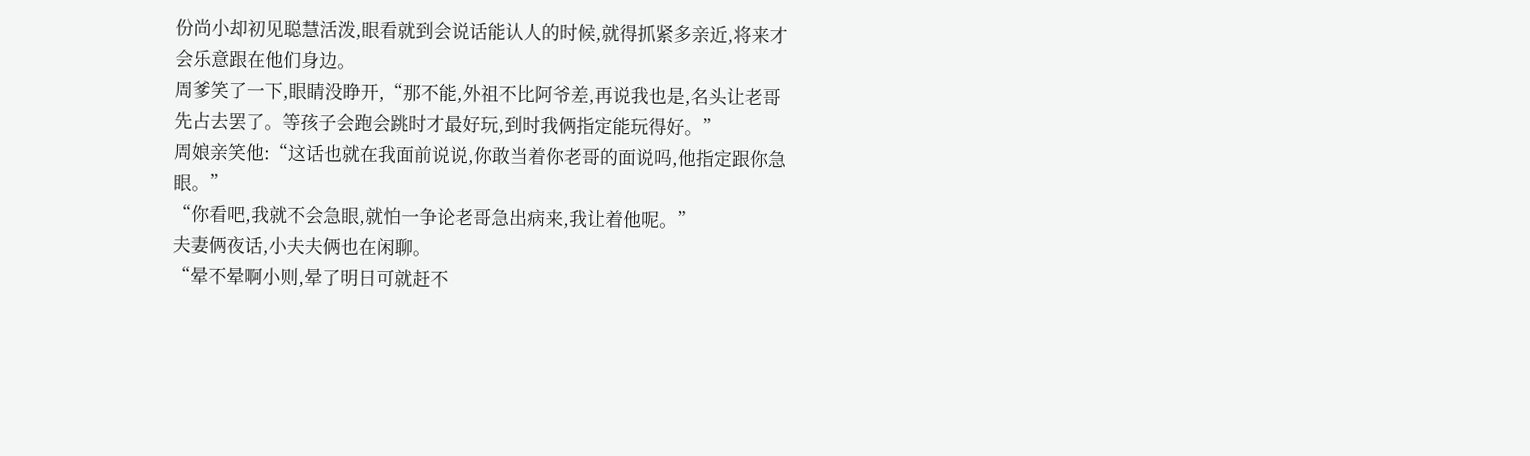份尚小却初见聪慧活泼,眼看就到会说话能认人的时候,就得抓紧多亲近,将来才会乐意跟在他们身边。
周爹笑了一下,眼睛没睁开,“那不能,外祖不比阿爷差,再说我也是,名头让老哥先占去罢了。等孩子会跑会跳时才最好玩,到时我俩指定能玩得好。”
周娘亲笑他:“这话也就在我面前说说,你敢当着你老哥的面说吗,他指定跟你急眼。”
“你看吧,我就不会急眼,就怕一争论老哥急出病来,我让着他呢。”
夫妻俩夜话,小夫夫俩也在闲聊。
“晕不晕啊小则,晕了明日可就赶不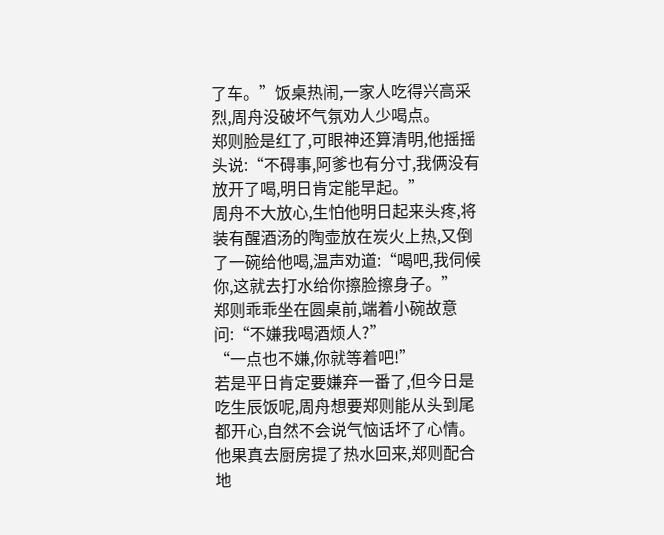了车。”饭桌热闹,一家人吃得兴高采烈,周舟没破坏气氛劝人少喝点。
郑则脸是红了,可眼神还算清明,他摇摇头说:“不碍事,阿爹也有分寸,我俩没有放开了喝,明日肯定能早起。”
周舟不大放心,生怕他明日起来头疼,将装有醒酒汤的陶壶放在炭火上热,又倒了一碗给他喝,温声劝道:“喝吧,我伺候你,这就去打水给你擦脸擦身子。”
郑则乖乖坐在圆桌前,端着小碗故意问:“不嫌我喝酒烦人?”
“一点也不嫌,你就等着吧!”
若是平日肯定要嫌弃一番了,但今日是吃生辰饭呢,周舟想要郑则能从头到尾都开心,自然不会说气恼话坏了心情。
他果真去厨房提了热水回来,郑则配合地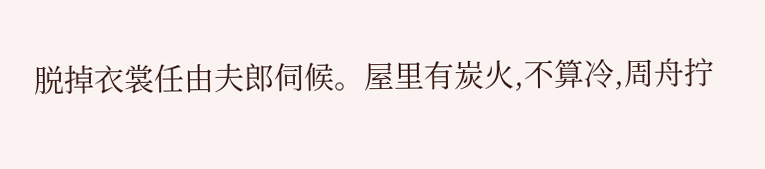脱掉衣裳任由夫郎伺候。屋里有炭火,不算冷,周舟拧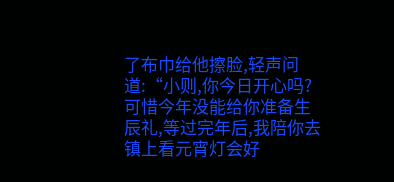了布巾给他擦脸,轻声问道:“小则,你今日开心吗?可惜今年没能给你准备生辰礼,等过完年后,我陪你去镇上看元宵灯会好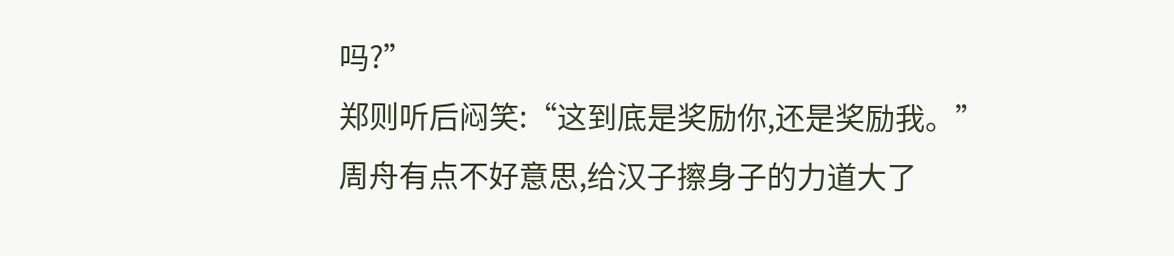吗?”
郑则听后闷笑:“这到底是奖励你,还是奖励我。”
周舟有点不好意思,给汉子擦身子的力道大了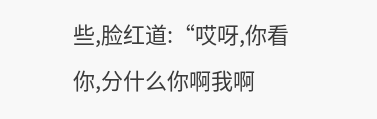些,脸红道:“哎呀,你看你,分什么你啊我啊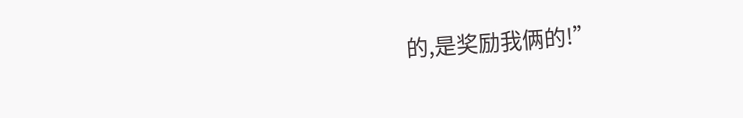的,是奖励我俩的!”